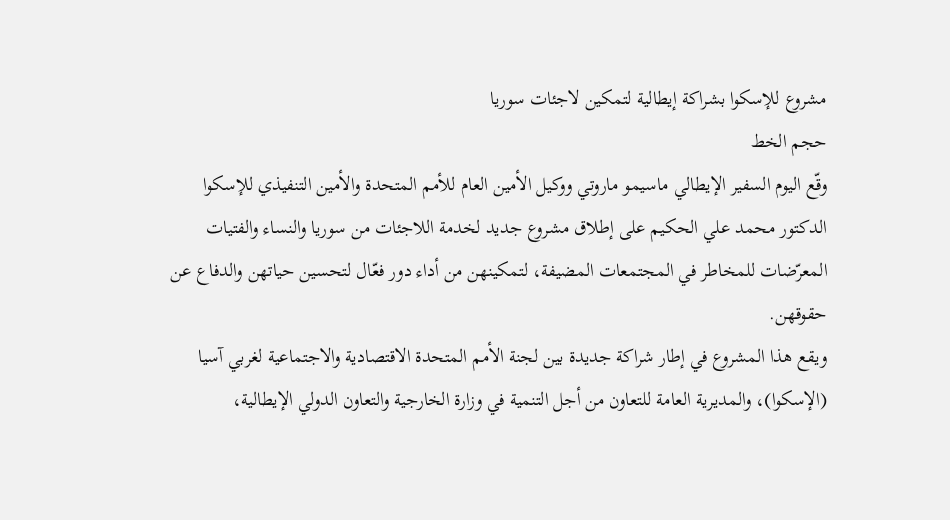مشروع للإسكوا بشراكة إيطالية لتمكين لاجئات سوريا
حجم الخط
وقّع اليوم السفير الإيطالي ماسيمو ماروتي ووكيل الأمين العام للأمم المتحدة والأمين التنفيذي للإسكوا الدكتور محمد علي الحكيم على إطلاق مشروع جديد لخدمة اللاجئات من سوريا والنساء والفتيات المعرّضات للمخاطر في المجتمعات المضيفة، لتمكينهن من أداء دور فعّال لتحسين حياتهن والدفاع عن حقوقهن.
ويقع هذا المشروع في إطار شراكة جديدة بين لجنة الأمم المتحدة الاقتصادية والاجتماعية لغربي آسيا (الإسكوا)، والمديرية العامة للتعاون من أجل التنمية في وزارة الخارجية والتعاون الدولي الإيطالية،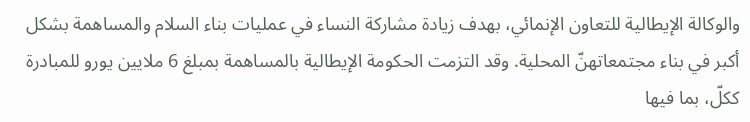والوكالة الإيطالية للتعاون الإنمائي، بهدف زيادة مشاركة النساء في عمليات بناء السلام والمساهمة بشكل أكبر في بناء مجتمعاتهنّ المحلية. وقد التزمت الحكومة الإيطالية بالمساهمة بمبلغ 6 ملايين يورو للمبادرة ككلّ، بما فيها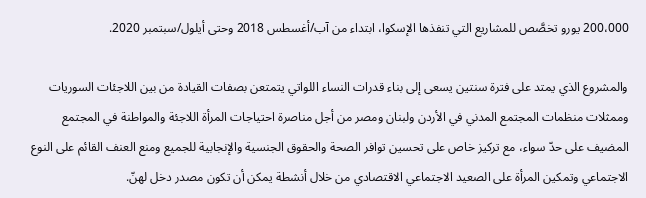200،000 يورو تخصَّص للمشاريع التي تنفذها الإسكوا، ابتداء من آب/أغسطس 2018 وحتى أيلول/سبتمبر 2020.

والمشروع الذي يمتد على فترة سنتين يسعى إلى بناء قدرات النساء اللواتي يتمتعن بصفات القيادة من بين اللاجئات السوريات وممثلات منظمات المجتمع المدني في الأردن ولبنان ومصر من أجل مناصرة احتياجات المرأة اللاجئة والمواطنة في المجتمع المضيف على حدّ سواء، مع تركيز خاص على تحسين توافر الصحة والحقوق الجنسية والإنجابية للجميع ومنع العنف القائم على النوع الاجتماعي وتمكين المرأة على الصعيد الاجتماعي الاقتصادي من خلال أنشطة يمكن أن تكون مصدر دخل لهنّ.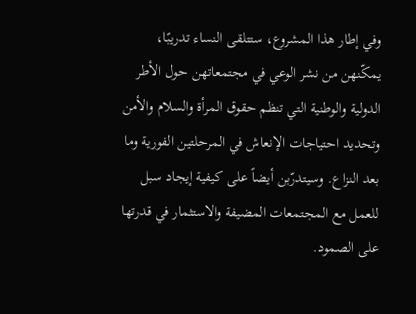وفي إطار هذا المشروع، ستتلقى النساء تدريبًا، يمكّنهن من نشر الوعي في مجتمعاتهن حول الأطر الدولية والوطنية التي تنظم حقوق المرأة والسلام والأمن وتحديد احتياجات الإنعاش في المرحلتين الفورية وما بعد النزاع. وسيتدرّبن أيضاً على كيفية إيجاد سبل للعمل مع المجتمعات المضيفة والاستثمار في قدرتها على الصمود.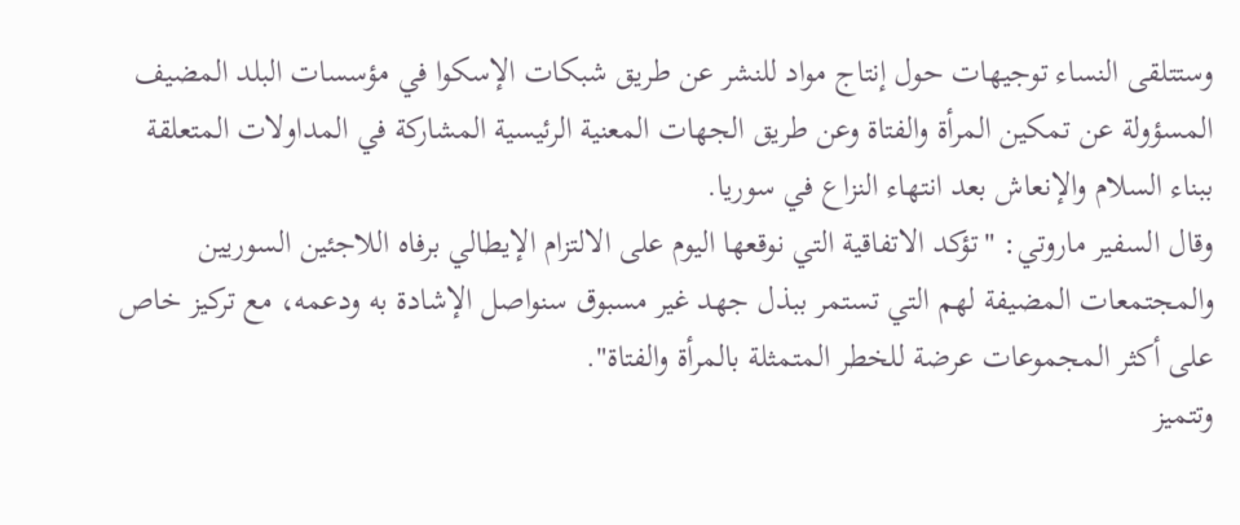وستتلقى النساء توجيهات حول إنتاج مواد للنشر عن طريق شبكات الإسكوا في مؤسسات البلد المضيف المسؤولة عن تمكين المرأة والفتاة وعن طريق الجهات المعنية الرئيسية المشاركة في المداولات المتعلقة ببناء السلام والإنعاش بعد انتهاء النزاع في سوريا.
وقال السفير ماروتي: "تؤكد الاتفاقية التي نوقعها اليوم على الالتزام الإيطالي برفاه اللاجئين السوريين والمجتمعات المضيفة لهم التي تستمر ببذل جهد غير مسبوق سنواصل الإشادة به ودعمه، مع تركيز خاص على أكثر المجموعات عرضة للخطر المتمثلة بالمرأة والفتاة".
وتتميز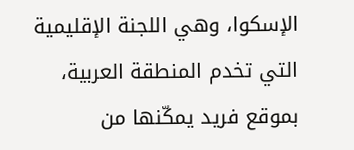الإسكوا، وهي اللجنة الإقليمية التي تخدم المنطقة العربية، بموقع فريد يمكّنها من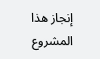إنجاز هذا المشروع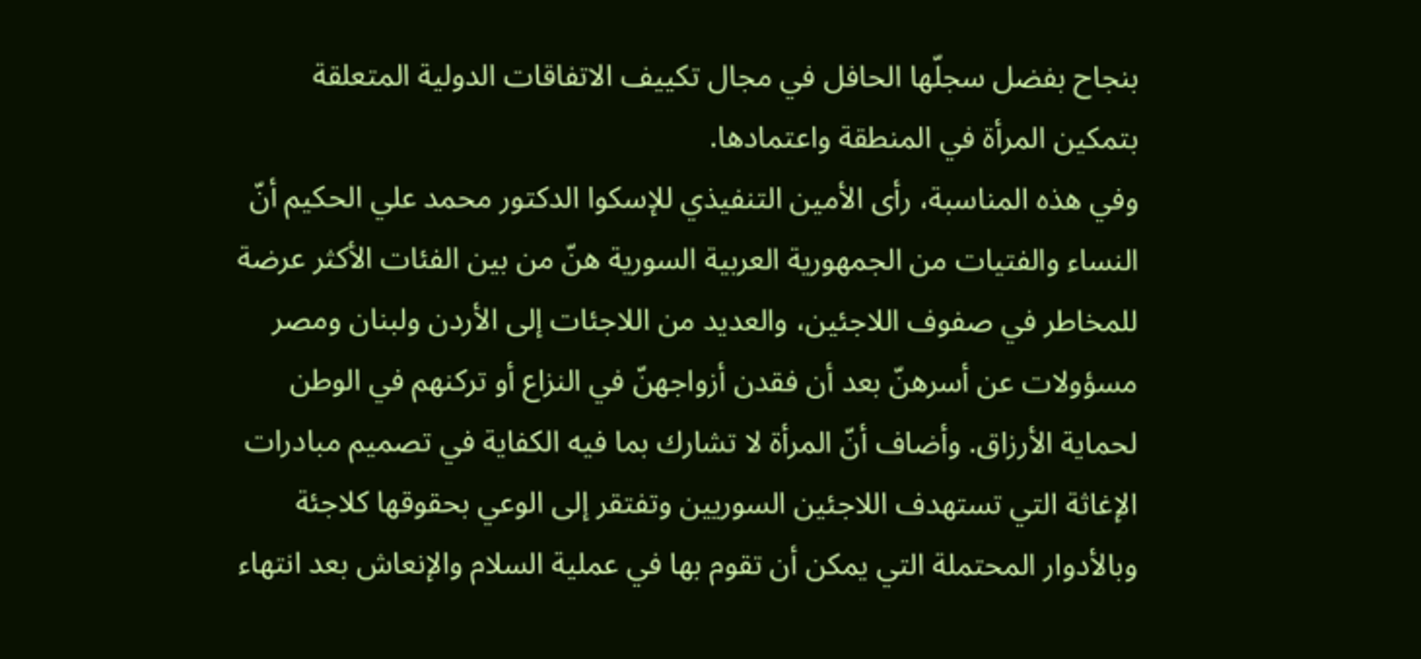بنجاح بفضل سجلّها الحافل في مجال تكييف الاتفاقات الدولية المتعلقة بتمكين المرأة في المنطقة واعتمادها.
وفي هذه المناسبة، رأى الأمين التنفيذي للإسكوا الدكتور محمد علي الحكيم أنّ النساء والفتيات من الجمهورية العربية السورية هنّ من بين الفئات الأكثر عرضة للمخاطر في صفوف اللاجئين، والعديد من اللاجئات إلى الأردن ولبنان ومصر مسؤولات عن أسرهنّ بعد أن فقدن أزواجهنّ في النزاع أو تركنهم في الوطن لحماية الأرزاق. وأضاف أنّ المرأة لا تشارك بما فيه الكفاية في تصميم مبادرات الإغاثة التي تستهدف اللاجئين السوريين وتفتقر إلى الوعي بحقوقها كلاجئة وبالأدوار المحتملة التي يمكن أن تقوم بها في عملية السلام والإنعاش بعد انتهاء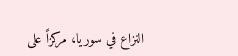النزاع في سوريا، مركزاً على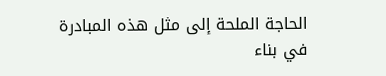الحاجة الملحة إلى مثل هذه المبادرة في بناء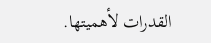القدرات لأهميتها.